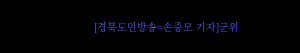[경북도민방송=손중모 기자]군위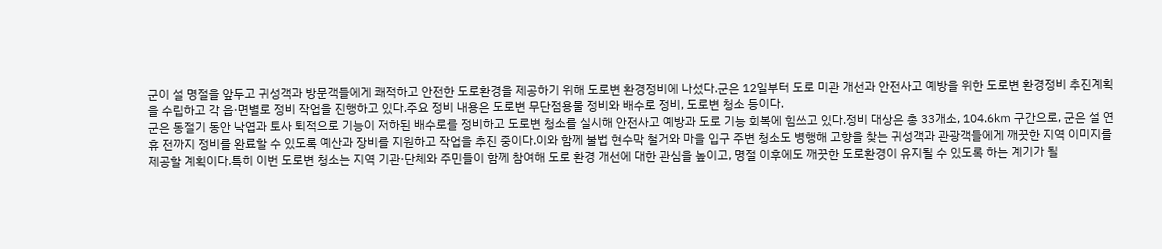군이 설 명절을 앞두고 귀성객과 방문객들에게 쾌적하고 안전한 도로환경을 제공하기 위해 도로변 환경정비에 나섰다.군은 12일부터 도로 미관 개선과 안전사고 예방을 위한 도로변 환경정비 추진계획을 수립하고 각 읍·면별로 정비 작업을 진행하고 있다.주요 정비 내용은 도로변 무단점용물 정비와 배수로 정비, 도로변 청소 등이다.
군은 동절기 동안 낙엽과 토사 퇴적으로 기능이 저하된 배수로를 정비하고 도로변 청소를 실시해 안전사고 예방과 도로 기능 회복에 힘쓰고 있다.정비 대상은 총 33개소, 104.6㎞ 구간으로, 군은 설 연휴 전까지 정비를 완료할 수 있도록 예산과 장비를 지원하고 작업을 추진 중이다.이와 함께 불법 현수막 철거와 마을 입구 주변 청소도 병행해 고향을 찾는 귀성객과 관광객들에게 깨끗한 지역 이미지를 제공할 계획이다.특히 이번 도로변 청소는 지역 기관·단체와 주민들이 함께 참여해 도로 환경 개선에 대한 관심을 높이고, 명절 이후에도 깨끗한 도로환경이 유지될 수 있도록 하는 계기가 될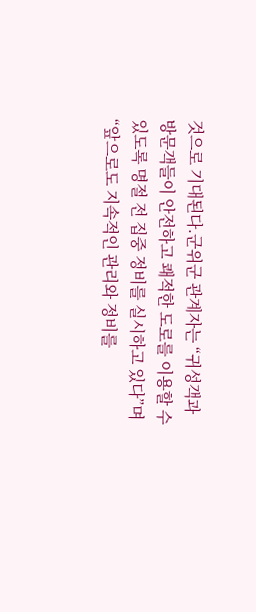것으로 기대된다.군위군 관계자는 “귀성객과 방문객들이 안전하고 쾌적한 도로를 이용할 수 있도록 명절 전 집중 정비를 실시하고 있다”며 “앞으로도 지속적인 관리와 정비를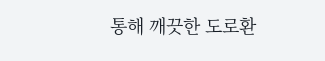통해 깨끗한 도로환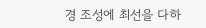경 조성에 최선을 다하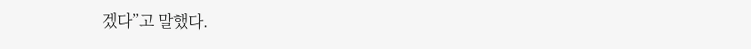겠다”고 말했다.